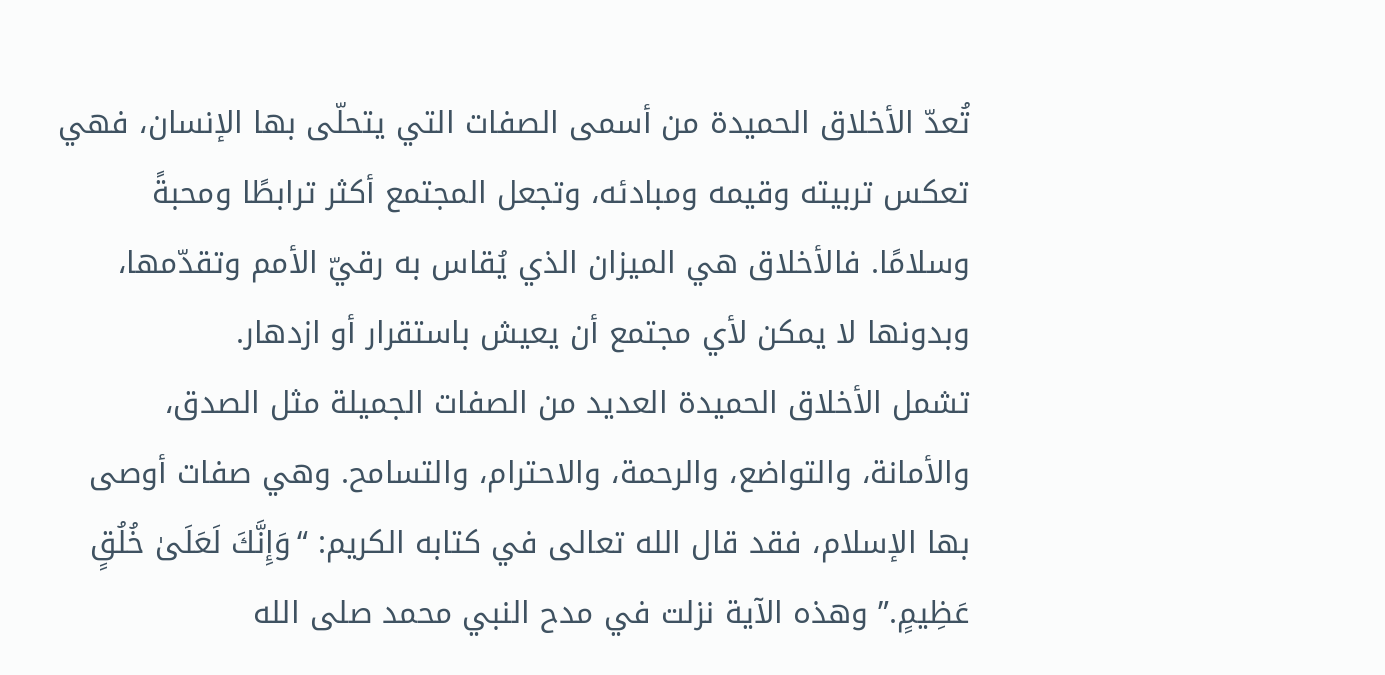تُعدّ الأخلاق الحميدة من أسمى الصفات التي يتحلّى بها الإنسان، فهي تعكس تربيته وقيمه ومبادئه، وتجعل المجتمع أكثر ترابطًا ومحبةً وسلامًا. فالأخلاق هي الميزان الذي يُقاس به رقيّ الأمم وتقدّمها، وبدونها لا يمكن لأي مجتمع أن يعيش باستقرار أو ازدهار.
تشمل الأخلاق الحميدة العديد من الصفات الجميلة مثل الصدق، والأمانة، والتواضع، والرحمة، والاحترام، والتسامح. وهي صفات أوصى بها الإسلام، فقد قال الله تعالى في كتابه الكريم: “وَإِنَّكَ لَعَلَىٰ خُلُقٍ عَظِيمٍ.” وهذه الآية نزلت في مدح النبي محمد صلى الله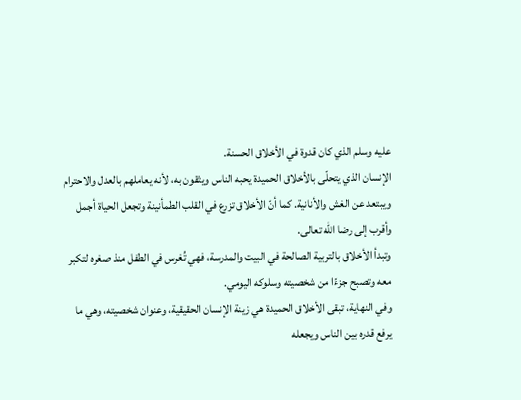عليه وسلم الذي كان قدوة في الأخلاق الحسنة.
الإنسان الذي يتحلّى بالأخلاق الحميدة يحبه الناس ويثقون به، لأنه يعاملهم بالعدل والاحترام ويبتعد عن الغش والأنانية. كما أنّ الأخلاق تزرع في القلب الطمأنينة وتجعل الحياة أجمل وأقرب إلى رضا الله تعالى.
وتبدأ الأخلاق بالتربية الصالحة في البيت والمدرسة، فهي تُغرس في الطفل منذ صغره لتكبر معه وتصبح جزءًا من شخصيته وسلوكه اليومي.
وفي النهاية، تبقى الأخلاق الحميدة هي زينة الإنسان الحقيقية، وعنوان شخصيته، وهي ما يرفع قدره بين الناس ويجعله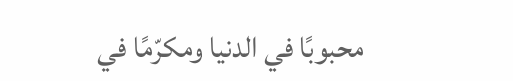محبوبًا في الدنيا ومكرّمًا في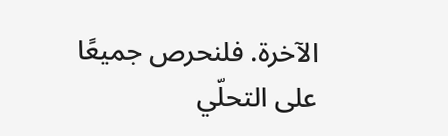الآخرة. فلنحرص جميعًا على التحلّي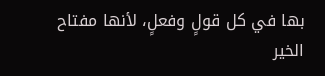بها في كل قولٍ وفعلٍ، لأنها مفتاح الخير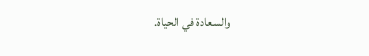والسعادة في الحياة.